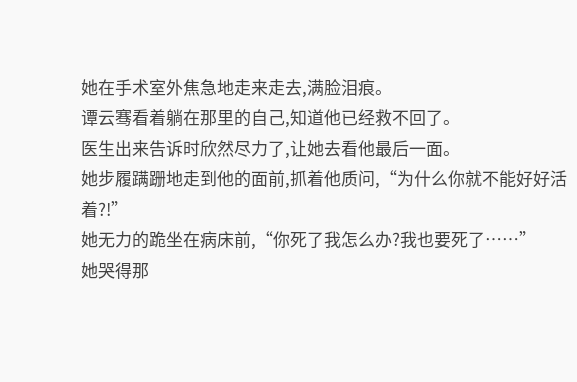她在手术室外焦急地走来走去,满脸泪痕。
谭云骞看着躺在那里的自己,知道他已经救不回了。
医生出来告诉时欣然尽力了,让她去看他最后一面。
她步履蹒跚地走到他的面前,抓着他质问,“为什么你就不能好好活着?!”
她无力的跪坐在病床前,“你死了我怎么办?我也要死了……”
她哭得那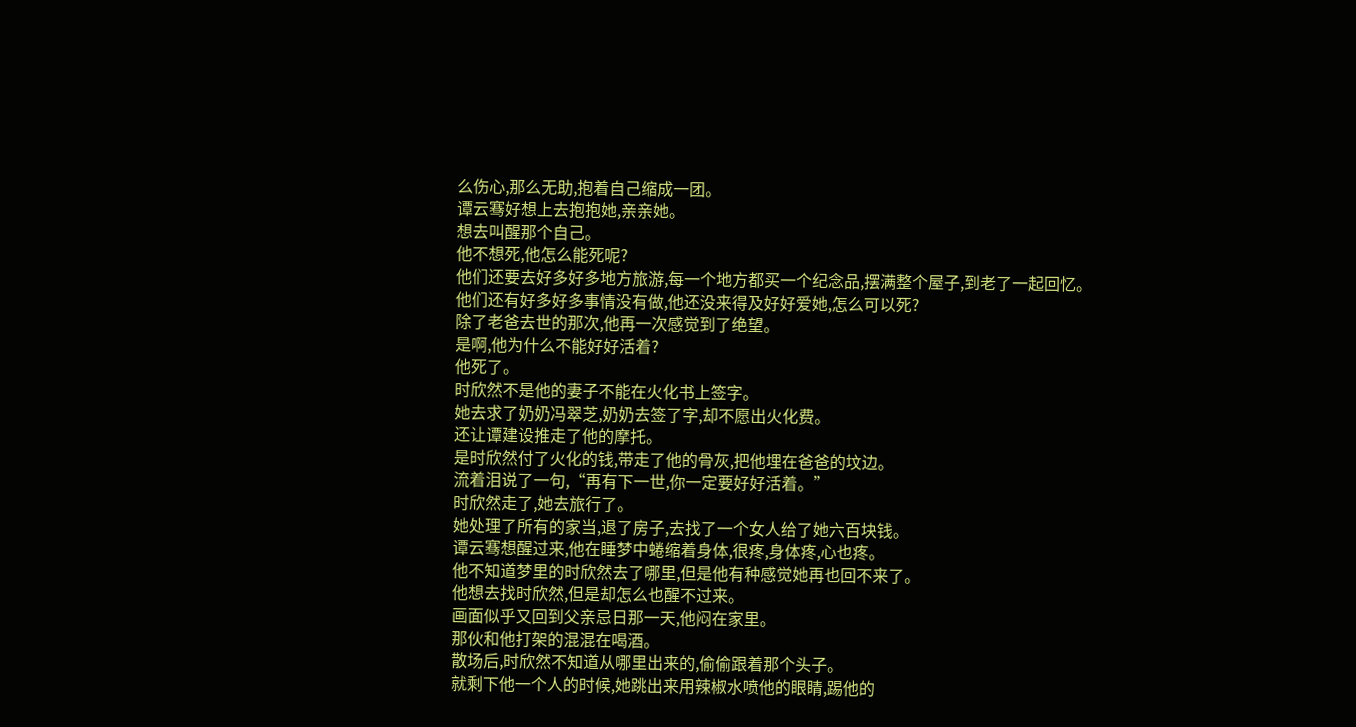么伤心,那么无助,抱着自己缩成一团。
谭云骞好想上去抱抱她,亲亲她。
想去叫醒那个自己。
他不想死,他怎么能死呢?
他们还要去好多好多地方旅游,每一个地方都买一个纪念品,摆满整个屋子,到老了一起回忆。
他们还有好多好多事情没有做,他还没来得及好好爱她,怎么可以死?
除了老爸去世的那次,他再一次感觉到了绝望。
是啊,他为什么不能好好活着?
他死了。
时欣然不是他的妻子不能在火化书上签字。
她去求了奶奶冯翠芝,奶奶去签了字,却不愿出火化费。
还让谭建设推走了他的摩托。
是时欣然付了火化的钱,带走了他的骨灰,把他埋在爸爸的坟边。
流着泪说了一句,“再有下一世,你一定要好好活着。”
时欣然走了,她去旅行了。
她处理了所有的家当,退了房子,去找了一个女人给了她六百块钱。
谭云骞想醒过来,他在睡梦中蜷缩着身体,很疼,身体疼,心也疼。
他不知道梦里的时欣然去了哪里,但是他有种感觉她再也回不来了。
他想去找时欣然,但是却怎么也醒不过来。
画面似乎又回到父亲忌日那一天,他闷在家里。
那伙和他打架的混混在喝酒。
散场后,时欣然不知道从哪里出来的,偷偷跟着那个头子。
就剩下他一个人的时候,她跳出来用辣椒水喷他的眼睛,踢他的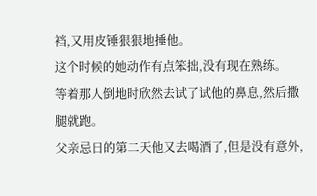裆,又用皮锤狠狠地捶他。
这个时候的她动作有点笨拙,没有现在熟练。
等着那人倒地时欣然去试了试他的鼻息,然后撒腿就跑。
父亲忌日的第二天他又去喝酒了,但是没有意外,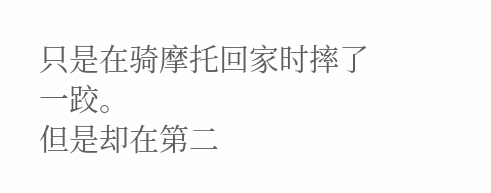只是在骑摩托回家时摔了一跤。
但是却在第二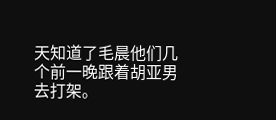天知道了毛晨他们几个前一晚跟着胡亚男去打架。